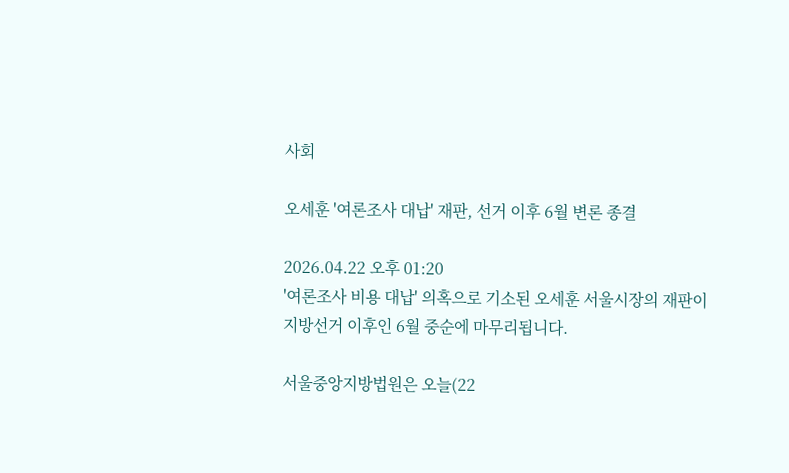사회

오세훈 '여론조사 대납' 재판, 선거 이후 6월 변론 종결

2026.04.22 오후 01:20
'여론조사 비용 대납' 의혹으로 기소된 오세훈 서울시장의 재판이 지방선거 이후인 6월 중순에 마무리됩니다.

서울중앙지방법원은 오늘(22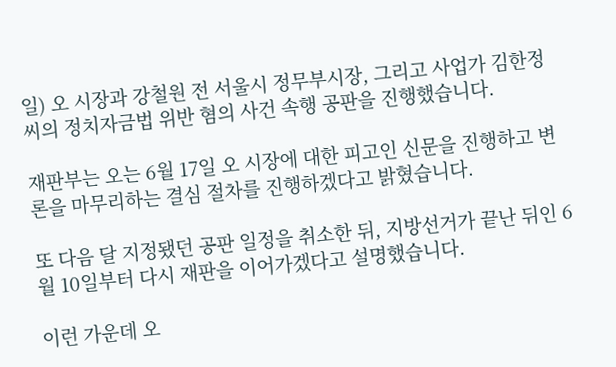일) 오 시장과 강철원 전 서울시 정무부시장, 그리고 사업가 김한정 씨의 정치자금법 위반 혐의 사건 속행 공판을 진행했습니다.

재판부는 오는 6월 17일 오 시장에 대한 피고인 신문을 진행하고 변론을 마무리하는 결심 절차를 진행하겠다고 밝혔습니다.

또 다음 달 지정됐던 공판 일정을 취소한 뒤, 지방선거가 끝난 뒤인 6월 10일부터 다시 재판을 이어가겠다고 설명했습니다.

이런 가운데 오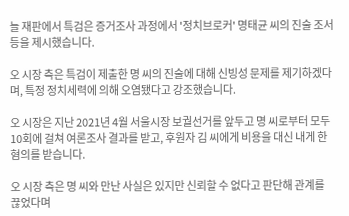늘 재판에서 특검은 증거조사 과정에서 '정치브로커' 명태균 씨의 진술 조서 등을 제시했습니다.

오 시장 측은 특검이 제출한 명 씨의 진술에 대해 신빙성 문제를 제기하겠다며, 특정 정치세력에 의해 오염됐다고 강조했습니다.

오 시장은 지난 2021년 4월 서울시장 보궐선거를 앞두고 명 씨로부터 모두 10회에 걸쳐 여론조사 결과를 받고, 후원자 김 씨에게 비용을 대신 내게 한 혐의를 받습니다.

오 시장 측은 명 씨와 만난 사실은 있지만 신뢰할 수 없다고 판단해 관계를 끊었다며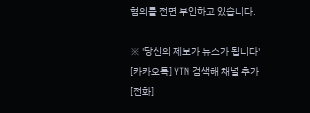혐의를 전면 부인하고 있습니다.

※ '당신의 제보가 뉴스가 됩니다'
[카카오톡] YTN 검색해 채널 추가
[전화]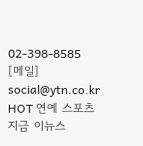02-398-8585
[메일] social@ytn.co.kr
HOT 연예 스포츠
지금 이뉴스